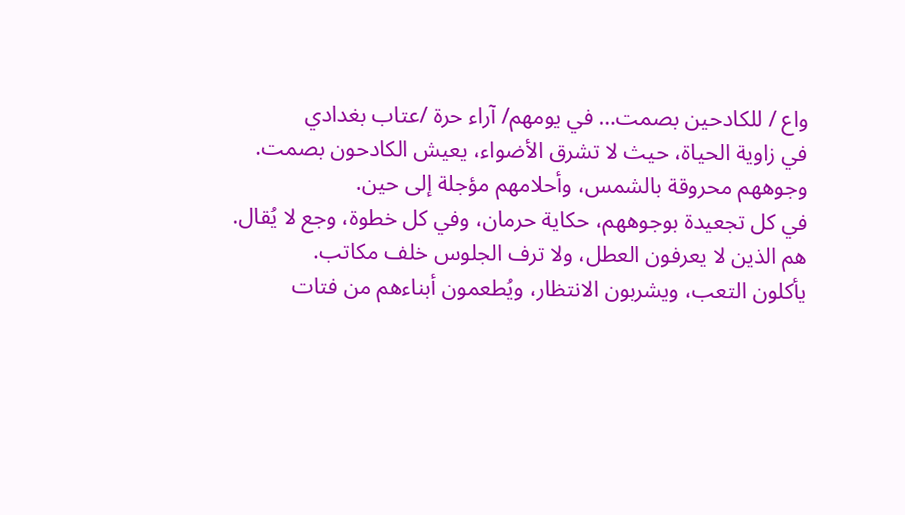واع / للكادحين بصمت… في يومهم/ آراء حرة /عتاب بغدادي
في زاوية الحياة، حيث لا تشرق الأضواء، يعيش الكادحون بصمت.
وجوههم محروقة بالشمس، وأحلامهم مؤجلة إلى حين.
في كل تجعيدة بوجوههم، حكاية حرمان، وفي كل خطوة، وجع لا يُقال.
هم الذين لا يعرفون العطل، ولا ترف الجلوس خلف مكاتب.
يأكلون التعب، ويشربون الانتظار، ويُطعمون أبناءهم من فتات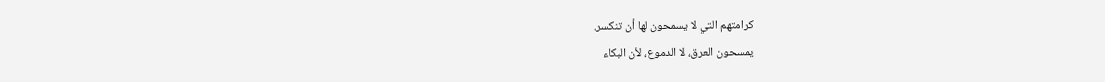كرامتهم التي لا يسمحون لها أن تنكسر.
يمسحون العرق، لا الدموع، لأن البكاء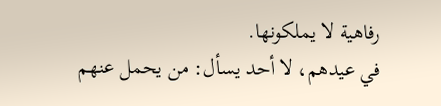رفاهية لا يملكونها.
في عيدهم، لا أحد يسأل: من يحمل عنهم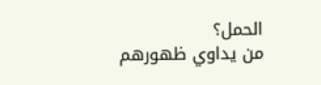الحمل؟
من يداوي ظهورهم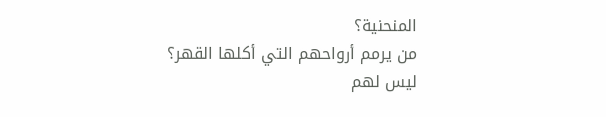المنحنية؟
من يرمم أرواحهم التي أكلها القهر؟
ليس لهم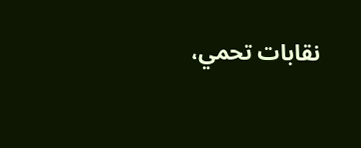نقابات تحمي،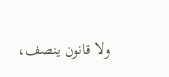ولا قانون ينصف،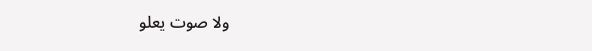ولا صوت يعلو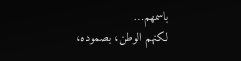باسمهم…
لكنهم الوطن، بصموده،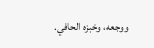ووجعه، وخبزه الحافي.